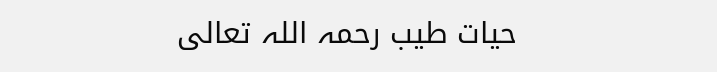حیات طیب رحمہ اللہ تعالی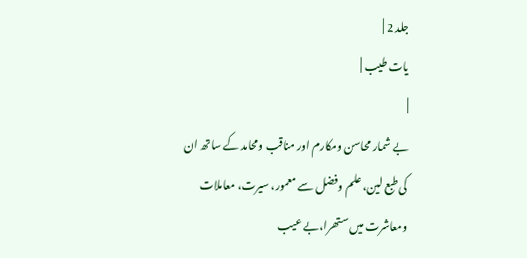جلد 2 |
یات طیب |
|
بے شمار محاسن ومکارم اور مناقب ومحامد کے ساتھ ان کی طبع لین، علم وفضل سے معمور، سیرت، معاملات ومعاشرت میں ستھرا،بے عیب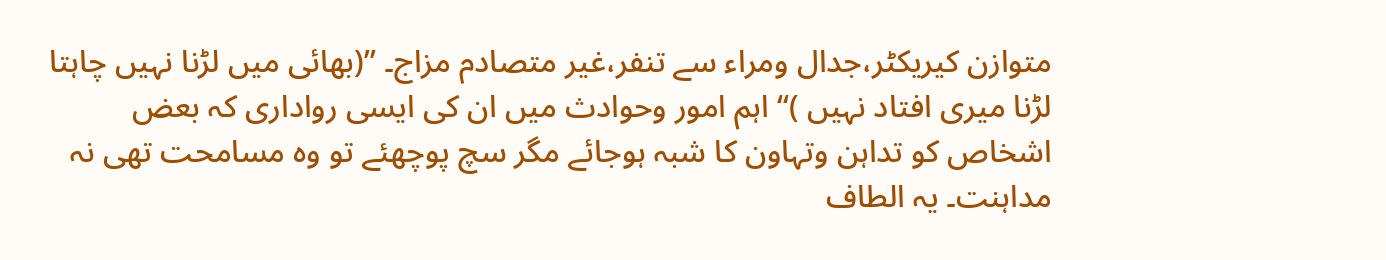متوازن کیریکٹر،جدال ومراء سے تنفر،غیر متصادم مزاج۔ ’’(بھائی میں لڑنا نہیں چاہتا لڑنا میری افتاد نہیں )‘‘ اہم امور وحوادث میں ان کی ایسی رواداری کہ بعض اشخاص کو تداہن وتہاون کا شبہ ہوجائے مگر سچ پوچھئے تو وہ مسامحت تھی نہ مداہنت۔ یہ الطاف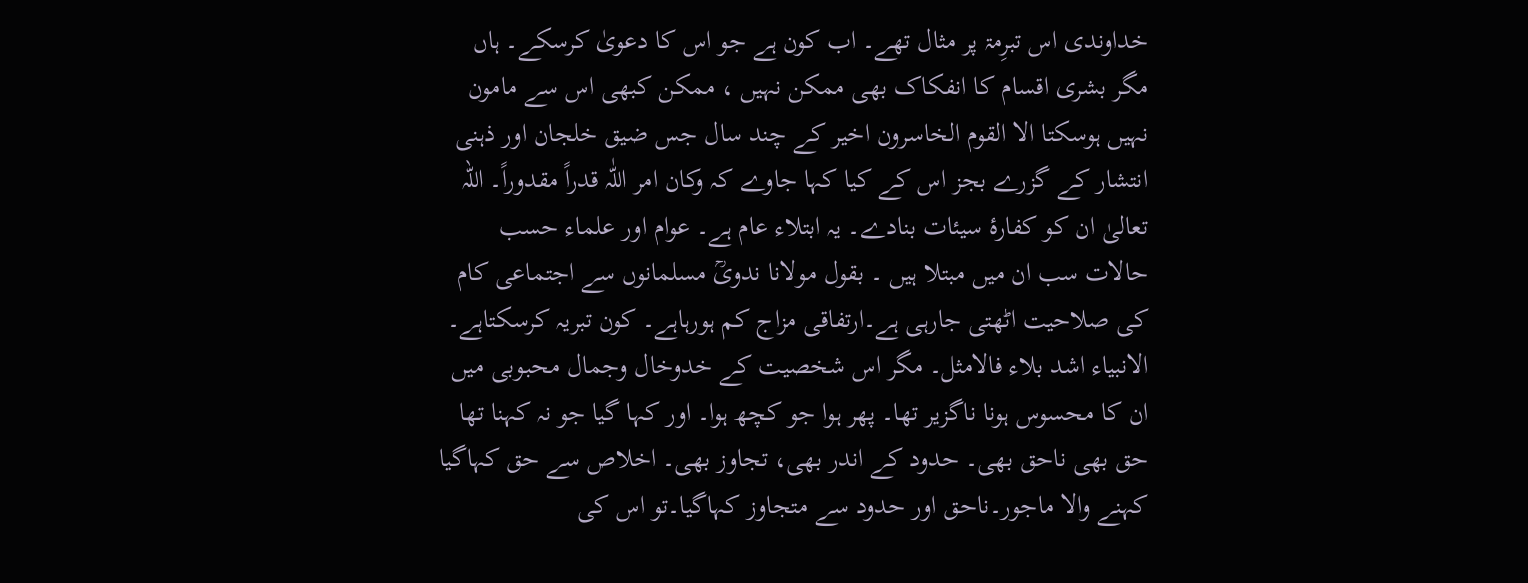خداوندی اس تبرِمۃ پر مثال تھے۔ اب کون ہے جو اس کا دعویٰ کرسکے۔ ہاں مگر بشری اقسام کا انفکاک بھی ممکن نہیں ، ممکن کبھی اس سے مامون نہیں ہوسکتا الا القوم الخاسرون اخیر کے چند سال جس ضیق خلجان اور ذہنی انتشار کے گزرے بجز اس کے کیا کہا جاوے کہ وکان امر اللّٰہ قدراً مقدوراً۔ اللہ تعالیٰ ان کو کفارۂ سیئات بنادے۔ یہ ابتلاء عام ہے۔ عوام اور علماء حسب حالات سب ان میں مبتلا ہیں ۔ بقول مولانا ندویؒ مسلمانوں سے اجتماعی کام کی صلاحیت اٹھتی جارہی ہے۔ارتفاقی مزاج کم ہورہاہے۔ کون تبریہ کرسکتاہے۔ الانبیاء اشد بلاء فالامثل۔ مگر اس شخصیت کے خدوخال وجمال محبوبی میں ان کا محسوس ہونا ناگزیر تھا۔ پھر ہوا جو کچھ ہوا۔ اور کہا گیا جو نہ کہنا تھا حق بھی ناحق بھی۔ حدود کے اندر بھی، تجاوز بھی۔ اخلاص سے حق کہاگیا کہنے والا ماجور۔ناحق اور حدود سے متجاوز کہاگیا۔تو اس کی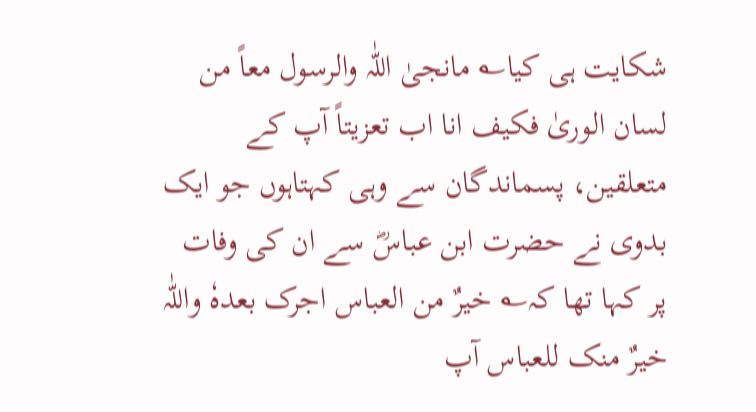شکایت ہی کیا؎ مانجیٰ اللّٰہ والرسول معاً من لسان الوریٰ فکیف انا اب تعزیتاً آپ کے متعلقین، پسماندگان سے وہی کہتاہوں جو ایک بدوی نے حضرت ابن عباسؓ سے ان کی وفات پر کہا تھا کہ؎ خیرٌ من العباس اجرک بعدہٗ واللّٰہ خیرٌ منک للعباس آپ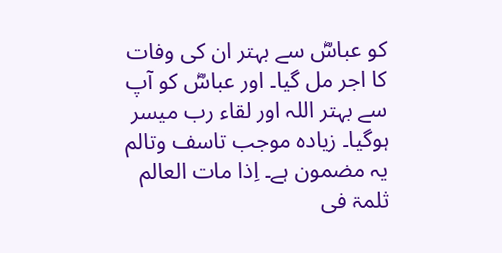کو عباسؓ سے بہتر ان کی وفات کا اجر مل گیا۔ اور عباسؓ کو آپ سے بہتر اللہ اور لقاء رب میسر ہوگیا۔ زیادہ موجب تاسف وتالم یہ مضمون ہے۔ اِذا مات العالم ثلمۃ فی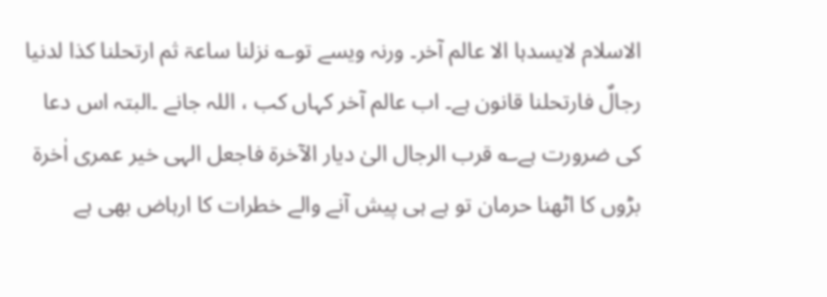الاسلام لایسدہا الا عالم آخر۔ ورنہ ویسے تو؎ نزلنا ساعۃ ثم ارتحلنا کذا لدنیا رجالٌ فارتحلنا قانون ہے۔ اب عالم آخر کہاں کب ، اللہ جانے ۔البتہ اس دعا کی ضرورت ہے؎ قرب الرجال الیٰ دیار الآخرۃ فاجعل الہی خیر عمری اٰخرۃ بڑوں کا اٹھنا حرمان تو ہے ہی پیش آنے والے خطرات کا ارہاض بھی ہے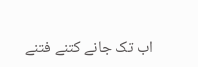اب تک جانے کتنے فتنے